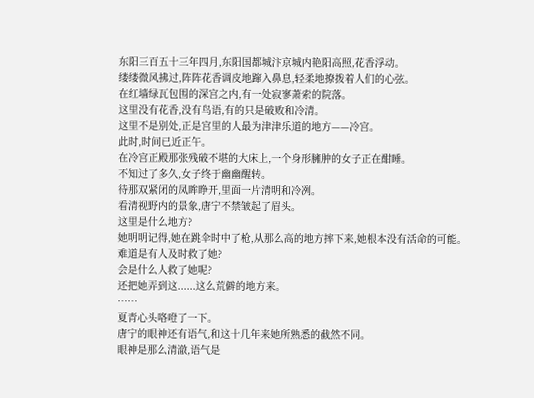东阳三百五十三年四月,东阳国都城汴京城内艳阳高照,花香浮动。
缕缕微风拂过,阵阵花香调皮地蹿入鼻息,轻柔地撩拨着人们的心弦。
在红墙绿瓦包围的深宫之内,有一处寂寥萧索的院落。
这里没有花香,没有鸟语,有的只是破败和冷清。
这里不是别处,正是宫里的人最为津津乐道的地方——冷宫。
此时,时间已近正午。
在冷宫正殿那张残破不堪的大床上,一个身形臃肿的女子正在酣睡。
不知过了多久,女子终于幽幽醒转。
待那双紧闭的凤眸睁开,里面一片清明和冷冽。
看清视野内的景象,唐宁不禁皱起了眉头。
这里是什么地方?
她明明记得,她在跳伞时中了枪,从那么高的地方摔下来,她根本没有活命的可能。
难道是有人及时救了她?
会是什么人救了她呢?
还把她弄到这......这么荒僻的地方来。
……
夏青心头咯噔了一下。
唐宁的眼神还有语气,和这十几年来她所熟悉的截然不同。
眼神是那么清澈,语气是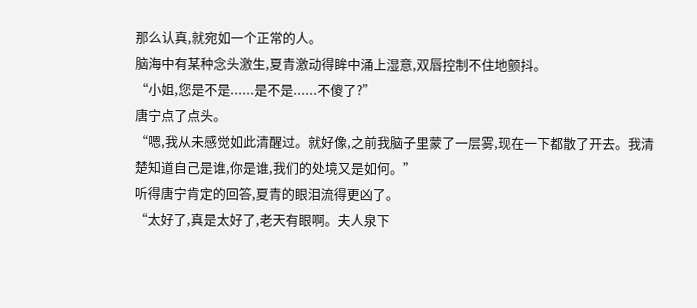那么认真,就宛如一个正常的人。
脑海中有某种念头激生,夏青激动得眸中涌上湿意,双唇控制不住地颤抖。
“小姐,您是不是......是不是......不傻了?”
唐宁点了点头。
“嗯,我从未感觉如此清醒过。就好像,之前我脑子里蒙了一层雾,现在一下都散了开去。我清楚知道自己是谁,你是谁,我们的处境又是如何。”
听得唐宁肯定的回答,夏青的眼泪流得更凶了。
“太好了,真是太好了,老天有眼啊。夫人泉下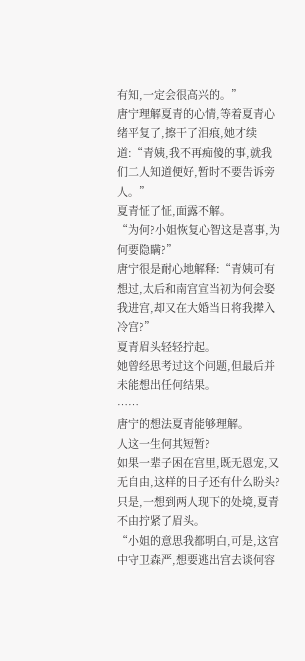有知,一定会很高兴的。”
唐宁理解夏青的心情,等着夏青心绪平复了,擦干了泪痕,她才续道:“青姨,我不再痴傻的事,就我们二人知道便好,暂时不要告诉旁人。”
夏青怔了怔,面露不解。
“为何?小姐恢复心智这是喜事,为何要隐瞒?”
唐宁很是耐心地解释:“青姨可有想过,太后和南宫宣当初为何会娶我进宫,却又在大婚当日将我撵入冷宫?”
夏青眉头轻轻拧起。
她曾经思考过这个问题,但最后并未能想出任何结果。
……
唐宁的想法夏青能够理解。
人这一生何其短暂?
如果一辈子困在宫里,既无恩宠,又无自由,这样的日子还有什么盼头?
只是,一想到两人现下的处境,夏青不由拧紧了眉头。
“小姐的意思我都明白,可是,这宫中守卫森严,想要逃出宫去谈何容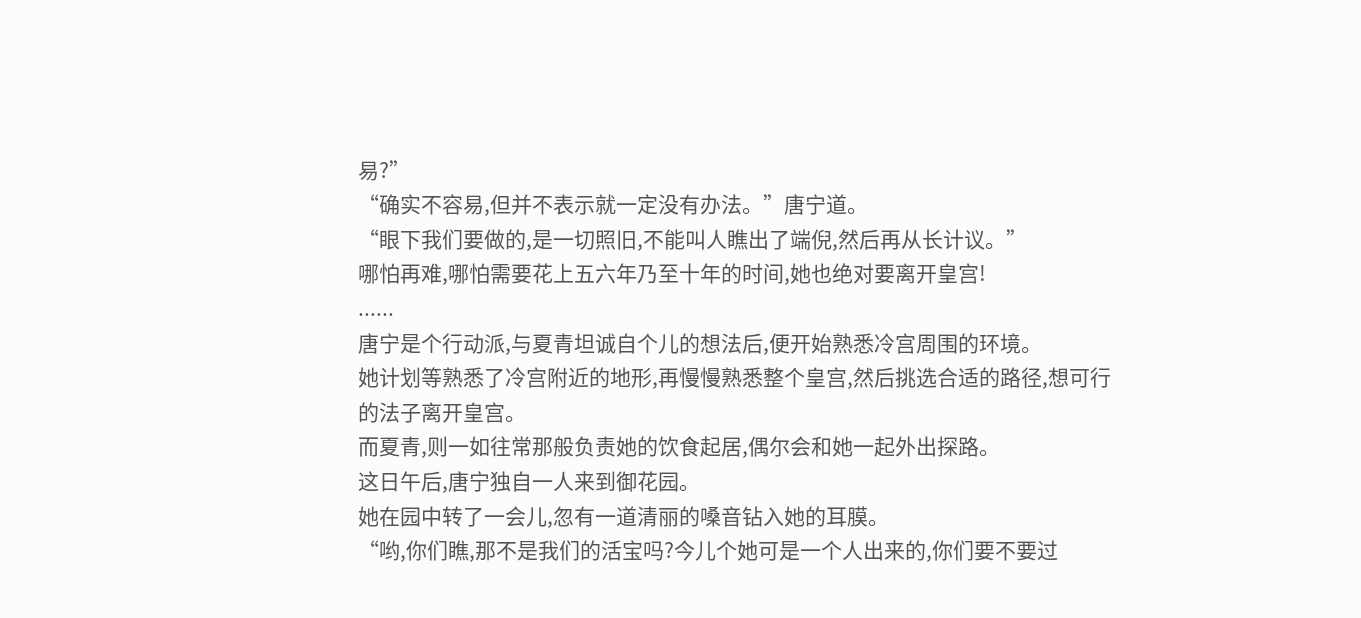易?”
“确实不容易,但并不表示就一定没有办法。”唐宁道。
“眼下我们要做的,是一切照旧,不能叫人瞧出了端倪,然后再从长计议。”
哪怕再难,哪怕需要花上五六年乃至十年的时间,她也绝对要离开皇宫!
......
唐宁是个行动派,与夏青坦诚自个儿的想法后,便开始熟悉冷宫周围的环境。
她计划等熟悉了冷宫附近的地形,再慢慢熟悉整个皇宫,然后挑选合适的路径,想可行的法子离开皇宫。
而夏青,则一如往常那般负责她的饮食起居,偶尔会和她一起外出探路。
这日午后,唐宁独自一人来到御花园。
她在园中转了一会儿,忽有一道清丽的嗓音钻入她的耳膜。
“哟,你们瞧,那不是我们的活宝吗?今儿个她可是一个人出来的,你们要不要过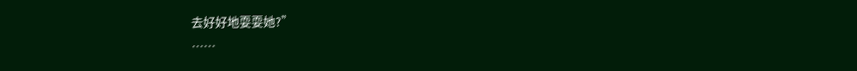去好好地耍耍她?”
……